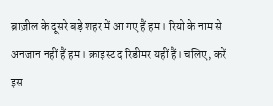ब्राज़ील के दूसरे बड़े शहर में आ गए हैं हम। रियो के नाम से अनजान नहीं हैं हम। क्राइस्ट द रिडीमर यहीं हैं। चलिए, करें इस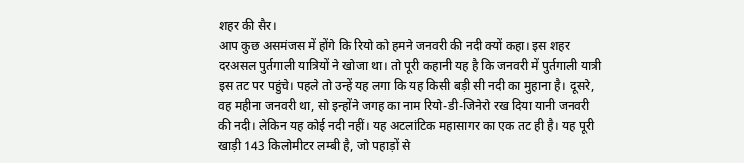शहर की सैर।
आप कुछ असमंजस में होंगे कि रियो को हमने जनवरी की नदी क्यों कहा। इस शहर दरअसल पुर्तगाली यात्रियों ने खोजा था। तो पूरी कहानी यह है कि जनवरी में पुर्तगाली यात्री इस तट पर पहुंचे। पहले तो उन्हें यह लगा कि यह किसी बड़ी सी नदी का मुहाना है। दूसरे, वह महीना जनवरी था, सो इन्होंने जगह का नाम रियो-डी-जिनेरो रख दिया यानी जनवरी की नदी। लेकिन यह कोई नदी नहीं। यह अटलांटिक महासागर का एक तट ही है। यह पूरी खाड़ी 143 किलोमीटर लम्बी है, जो पहाड़ों से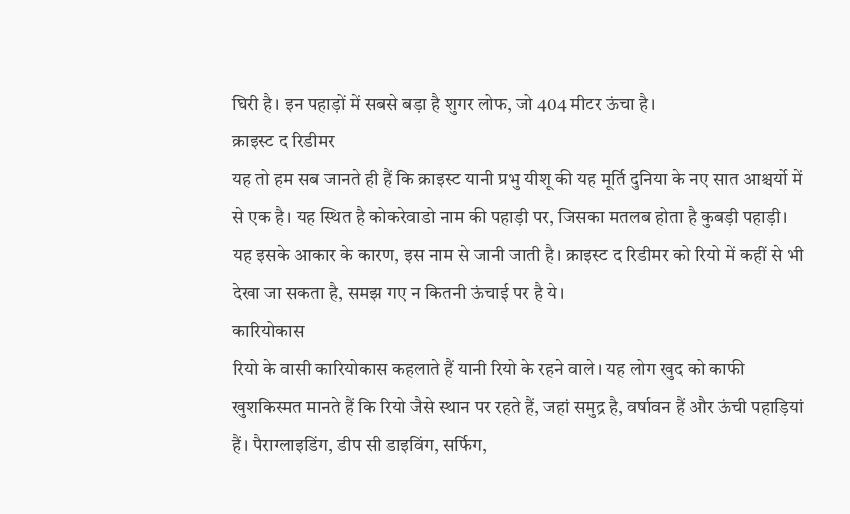घिरी है। इन पहाड़ों में सबसे बड़ा है शुगर लोफ, जो 404 मीटर ऊंचा है।
क्राइस्ट द रिडीमर
यह तो हम सब जानते ही हैं कि क्राइस्ट यानी प्रभु यीशू की यह मूर्ति दुनिया के नए सात आश्चर्यो में से एक है। यह स्थित है कोकरेवाडो नाम की पहाड़ी पर, जिसका मतलब होता है कुबड़ी पहाड़ी। यह इसके आकार के कारण, इस नाम से जानी जाती है। क्राइस्ट द रिडीमर को रियो में कहीं से भी देखा जा सकता है, समझ गए न कितनी ऊंचाई पर है ये।
कारियोकास
रियो के वासी कारियोकास कहलाते हैं यानी रियो के रहने वाले। यह लोग खुद को काफी खुशकिस्मत मानते हैं कि रियो जैसे स्थान पर रहते हैं, जहां समुद्र है, वर्षावन हैं और ऊंची पहाड़ियां हैं। पैराग्लाइडिंग, डीप सी डाइविंग, सर्फिग,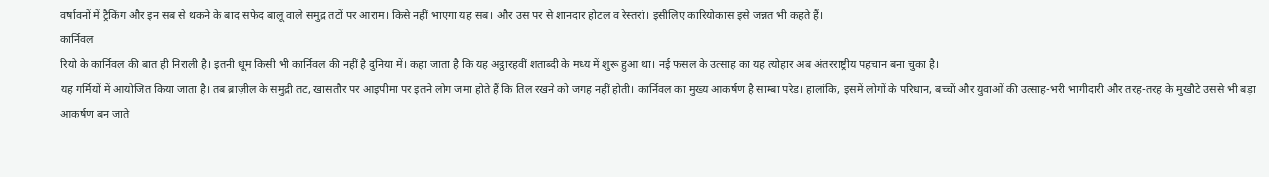वर्षावनों में ट्रैकिंग और इन सब से थकने के बाद सफेद बालू वाले समुद्र तटों पर आराम। किसे नहीं भाएगा यह सब। और उस पर से शानदार होटल व रेस्तरां। इसीलिए कारियोकास इसे जन्नत भी कहते हैं।
कार्निवल
रियो के कार्निवल की बात ही निराली है। इतनी धूम किसी भी कार्निवल की नहीं है दुनिया में। कहा जाता है कि यह अट्ठारहवीं शताब्दी के मध्य में शुरू हुआ था। नई फसल के उत्साह का यह त्योहार अब अंतरराष्ट्रीय पहचान बना चुका है।
यह गर्मियों में आयोजित किया जाता है। तब ब्राज़ील के समुद्री तट, खासतौर पर आइपीमा पर इतने लोग जमा होते हैं कि तिल रखने को जगह नहीं होती। कार्निवल का मुख्य आकर्षण है साम्बा परेड। हालांकि, इसमें लोगों के परिधान, बच्चों और युवाओं की उत्साह-भरी भागीदारी और तरह-तरह के मुखौटे उससे भी बड़ा आकर्षण बन जाते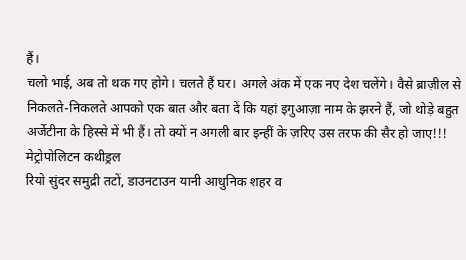हैं।
चलो भाई, अब तो थक गए होगे। चलते हैं घर। अगले अंक में एक नए देश चलेंगे। वैसे ब्राज़ील से निकलते-निकलते आपको एक बात और बता दें कि यहां इगुआज़ा नाम के झरने हैं, जो थोड़े बहुत अर्जेटीना के हिस्से में भी हैं। तो क्यों न अगली बार इन्हीं के ज़रिए उस तरफ की सैर हो जाए!!!
मेट्रोपोलिटन कथीड्रल
रियो सुंदर समुद्री तटों, डाउनटाउन यानी आधुनिक शहर व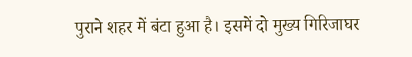पुराने शहर में बंटा हुआ है। इसमें दो मुख्य गिरिजाघर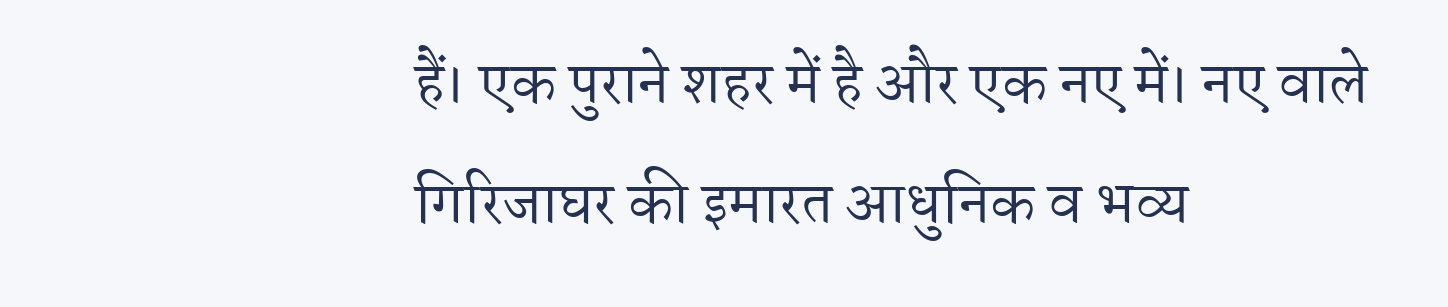हैं। एक पुराने शहर में है और एक नए में। नए वाले गिरिजाघर की इमारत आधुनिक व भव्य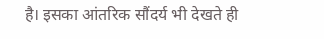है। इसका आंतरिक सौंदर्य भी देखते ही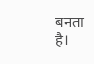बनता है।